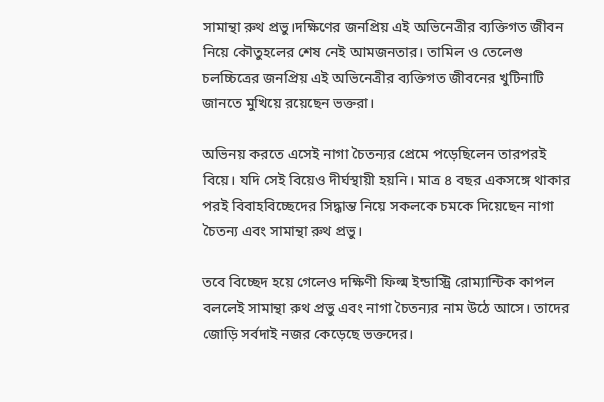সামান্থা রুথ প্রভু।দক্ষিণের জনপ্রিয় এই অভিনেত্রীর ব্যক্তিগত জীবন নিয়ে কৌতুহলের শেষ নেই আমজনতার। তামিল ও তেলেগু চলচ্চিত্রের জনপ্রিয় এই অভিনেত্রীর ব্যক্তিগত জীবনের খুটিনাটি জানতে মুখিয়ে রয়েছেন ভক্তরা।

অভিনয় করতে এসেই নাগা চৈতন্যর প্রেমে পড়েছিলেন তারপরই বিয়ে। যদি সেই বিয়েও দীর্ঘস্থায়ী হয়নি। মাত্র ৪ বছর একসঙ্গে থাকার পরই বিবাহবিচ্ছেদের সিদ্ধান্ত নিয়ে সকলকে চমকে দিয়েছেন নাগা চৈতন্য এবং সামান্থা রুথ প্রভু।

তবে বিচ্ছেদ হয়ে গেলেও দক্ষিণী ফিল্ম ইন্ডাস্ট্রি রোম্যান্টিক কাপল বললেই সামান্থা রুথ প্রভু এবং নাগা চৈতন্যর নাম উঠে আসে। তাদের জোড়ি সর্বদাই নজর কেড়েছে ভক্তদের।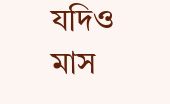যদিও মাস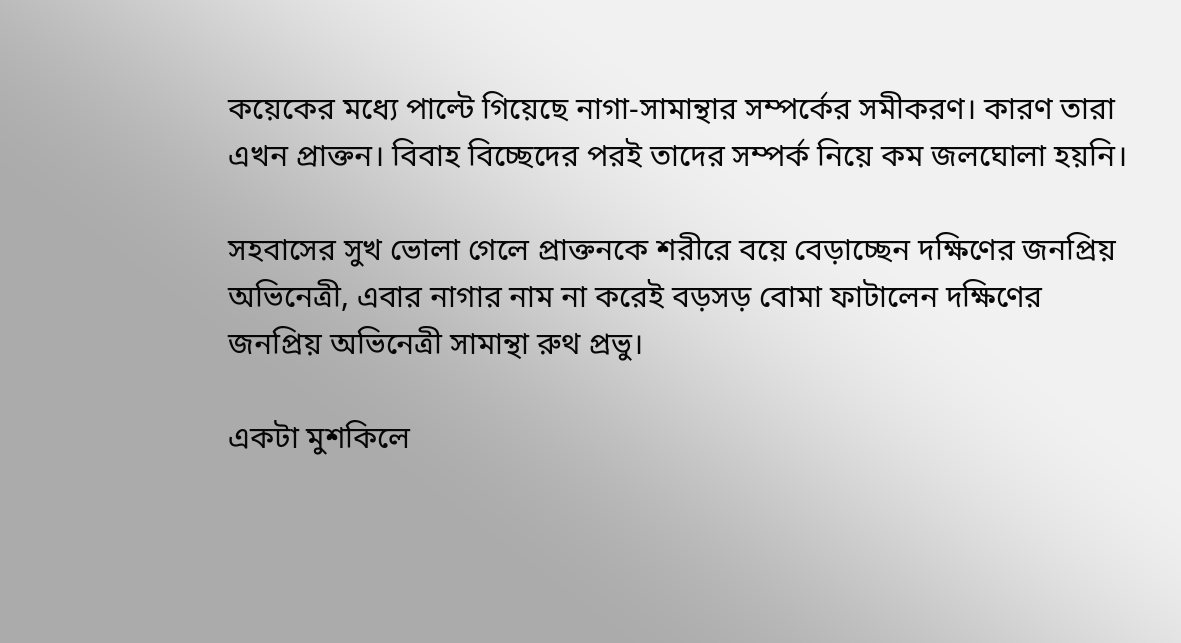কয়েকের মধ্যে পাল্টে গিয়েছে নাগা-সামান্থার সম্পর্কের সমীকরণ। কারণ তারা এখন প্রাক্তন। বিবাহ বিচ্ছেদের পরই তাদের সম্পর্ক নিয়ে কম জলঘোলা হয়নি।

সহবাসের সুখ ভোলা গেলে প্রাক্তনকে শরীরে বয়ে বেড়াচ্ছেন দক্ষিণের জনপ্রিয় অভিনেত্রী, এবার নাগার নাম না করেই বড়সড় বোমা ফাটালেন দক্ষিণের জনপ্রিয় অভিনেত্রী সামান্থা রুথ প্রভু।

একটা মুশকিলে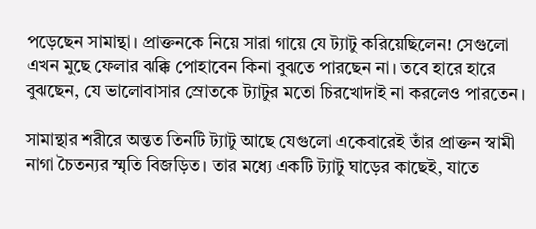পড়েছেন সামান্থা। প্রাক্তনকে নিয়ে সারা গায়ে যে ট্যাটু করিয়েছিলেন! সেগুলো এখন মুছে ফেলার ঝক্কি পোহাবেন কিনা বুঝতে পারছেন না। তবে হারে হারে বুঝছেন, যে ভালোবাসার স্রোতকে ট্যাটুর মতো চিরখোদাই না করলেও পারতেন।

সামান্থার শরীরে অন্তত তিনটি ট্যাটু আছে যেগুলো একেবারেই তাঁর প্রাক্তন স্বামী নাগা চৈতন্যর স্মৃতি বিজড়িত। তার মধ্যে একটি ট্যাটু ঘাড়ের কাছেই, যাতে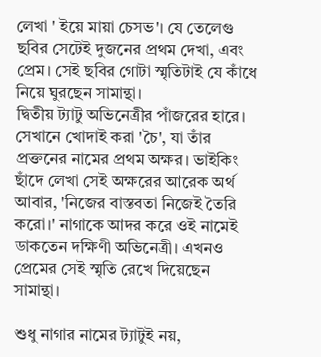লেখা ' ইয়ে মায়া চেসভ'। যে তেলেগু ছবির সেটেই দুজনের প্রথম দেখা, এবং প্রেম। সেই ছবির গোটা স্মৃতিটাই যে কাঁধে নিয়ে ঘুরছেন সামান্থা।
দ্বিতীয় ট্যাটু অভিনেত্রীর পাঁজরের হারে। সেখানে খোদাই করা 'চৈ', যা তাঁর প্রক্তনের নামের প্রথম অক্ষর। ভাইকিং ছাঁদে লেখা সেই অক্ষরের আরেক অর্থ আবার, 'নিজের বাস্তবতা নিজেই তৈরি করো।' নাগাকে আদর করে ওই নামেই ডাকতেন দক্ষিণী অভিনেত্রী। এখনও প্রেমের সেই স্মৃতি রেখে দিয়েছেন সামান্থা।

শুধু নাগার নামের ট্যাটুই নয়,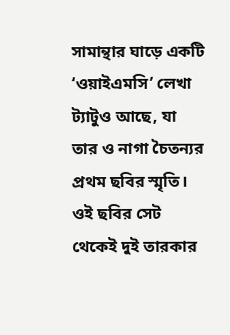সামান্থার ঘাড়ে একটি ‘ওয়াইএমসি’ লেখা ট্যাটুও আছে, যা তার ও নাগা চৈতন্যর প্রথম ছবির স্মৃতি। ওই ছবির সেট থেকেই দুই তারকার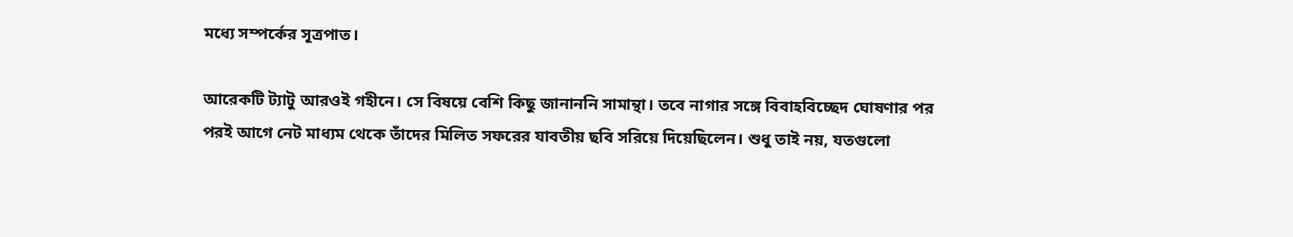মধ্যে সম্পর্কের সূত্রপাত।

আরেকটি ট্যাটু আরওই গহীনে। সে বিষয়ে বেশি কিছু জানাননি সামান্থা। তবে নাগার সঙ্গে বিবাহবিচ্ছেদ ঘোষণার পর পরই আগে নেট মাধ্যম থেকে তাঁদের মিলিত সফরের যাবতীয় ছবি সরিয়ে দিয়েছিলেন। শুধু তাই নয়, যতগুলো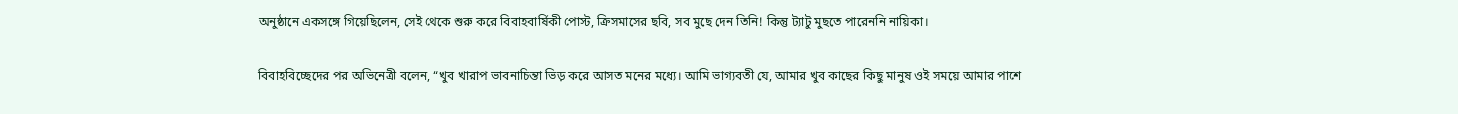অনুষ্ঠানে একসঙ্গে গিয়েছিলেন, সেই থেকে শুরু করে বিবাহবার্ষিকী পোস্ট, ক্রিসমাসের ছবি, সব মুছে দেন তিনি! কিন্তু ট্যাটু মুছতে পারেননি নায়িকা।

বিবাহবিচ্ছেদের পর অভিনেত্রী বলেন, “খুব খারাপ ভাবনাচিন্তা ভিড় করে আসত মনের মধ্যে। আমি ভাগ্যবতী যে, আমার খুব কাছের কিছু মানুষ ওই সময়ে আমার পাশে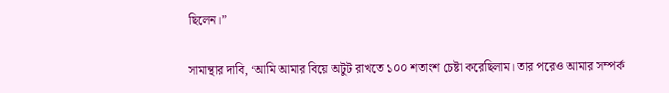ছিলেন।”

সামান্থার দাবি, ‘আমি আমার বিয়ে অটুট রাখতে ১০০ শতাংশ চেষ্টা করেছিলাম। তার পরেও আমার সম্পর্ক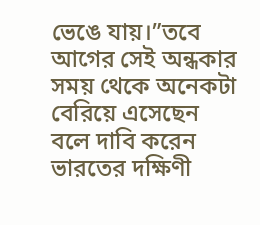ভেঙে যায়।”তবে আগের সেই অন্ধকার সময় থেকে অনেকটা বেরিয়ে এসেছেন বলে দাবি করেন ভারতের দক্ষিণী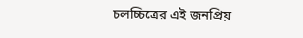চলচ্চিত্রের এই জনপ্রিয়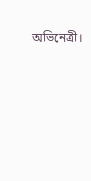অভিনেত্রী।